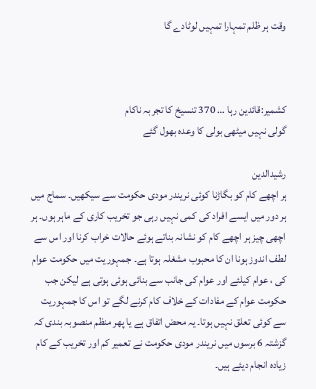وقت ہر ظلم تمہارا تمہیں لوٹادے گا



کشمیر:قائدین رہا … 370 تنسیخ کا تجربہ ناکام
گولی نہیں میٹھی بولی کا وعدہ بھول گئے

رشیدالدین
ہر اچھے کام کو بگاڑنا کوئی نریندر مودی حکومت سے سیکھیں۔ سماج میں ہر دور میں ایسے افراد کی کمی نہیں رہی جو تخریب کاری کے ماہر ہوں۔ ہر اچھی چیز ہر اچھے کام کو نشانہ بناتے ہوئے حالات خراب کرنا اور اس سے لطف اندوز ہونا ان کا محبوب مشغلہ ہوتا ہے۔ جمہوریت میں حکومت عوام کی ، عوام کیلئے اور عوام کی جانب سے بنائی ہوئی ہوتی ہے لیکن جب حکومت عوام کے مفادات کے خلاف کام کرنے لگے تو اس کا جمہوریت سے کوئی تعلق نہیں ہوتا۔ یہ محض اتفاق ہے یا پھر منظم منصوبہ بندی کہ گزشتہ 6 برسوں میں نریندر مودی حکومت نے تعمیر کم اور تخریب کے کام زیادہ انجام دیئے ہیں۔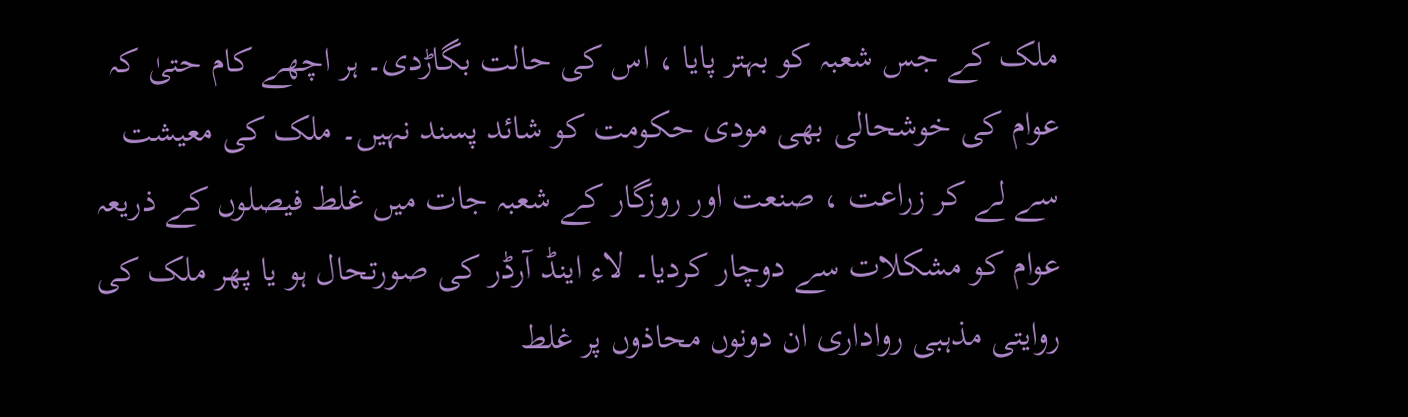ملک کے جس شعبہ کو بہتر پایا ، اس کی حالت بگاڑدی۔ ہر اچھے کام حتیٰ کہ عوام کی خوشحالی بھی مودی حکومت کو شائد پسند نہیں۔ ملک کی معیشت سے لے کر زراعت ، صنعت اور روزگار کے شعبہ جات میں غلط فیصلوں کے ذریعہ عوام کو مشکلات سے دوچار کردیا۔ لاء اینڈ آرڈر کی صورتحال ہو یا پھر ملک کی روایتی مذہبی رواداری ان دونوں محاذوں پر غلط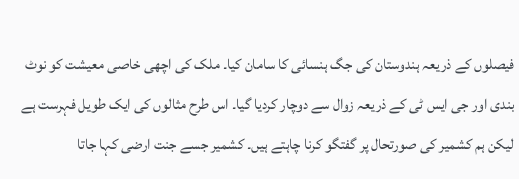فیصلوں کے ذریعہ ہندوستان کی جگ ہنسائی کا سامان کیا۔ ملک کی اچھی خاصی معیشت کو نوٹ بندی اور جی ایس ٹی کے ذریعہ زوال سے دوچار کردیا گیا۔ اس طرح مثالوں کی ایک طویل فہرست ہے لیکن ہم کشمیر کی صورتحال پر گفتگو کرنا چاہتے ہیں۔ کشمیر جسے جنت ارضی کہا جاتا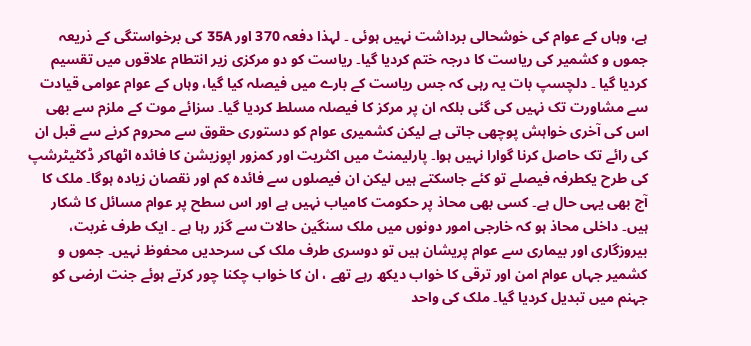ہے، وہاں کے عوام کی خوشحالی برداشت نہیں ہوئی ۔ لہذا دفعہ 370 اور 35A کی برخواستگی کے ذریعہ جموں و کشمیر کی ریاست کا درجہ ختم کردیا گیا۔ ریاست کو دو مرکزی زیر انتطام علاقوں میں تقسیم کردیا گیا ۔ دلچسپ بات یہ رہی کہ جس ریاست کے بارے میں فیصلہ کیا گیا، وہاں کے عوام عوامی قیادت سے مشاورت تک نہیں کی گئی بلکہ ان پر مرکز کا فیصلہ مسلط کردیا گیا۔ سزائے موت کے ملزم سے بھی اس کی آخری خواہش پوچھی جاتی ہے لیکن کشمیری عوام کو دستوری حقوق سے محروم کرنے سے قبل ان کی رائے تک حاصل کرنا گوارا نہیں ہوا۔ پارلیمنٹ میں اکثریت اور کمزور اپوزیشن کا فائدہ اٹھاکر ڈکٹیٹرشپ کی طرح یکطرفہ فیصلے تو کئے جاسکتے ہیں لیکن ان فیصلوں سے فائدہ کم اور نقصان زیادہ ہوگا۔ ملک کا آج بھی یہی حال ہے۔ کسی بھی محاذ پر حکومت کامیاب نہیں ہے اور اس سطح پر عوام مسائل کا شکار ہیں۔ داخلی محاذ ہو کہ خارجی امور دونوں میں ملک سنگین حالات سے گزر رہا ہے ۔ ایک طرف غربت، بیروزگاری اور بیماری سے عوام پریشان ہیں تو دوسری طرف ملک کی سرحدیں محفوظ نہیں۔ جموں و کشمیر جہاں عوام امن اور ترقی کا خواب دیکھ رہے تھے ، ان کا خواب چکنا چور کرتے ہوئے جنت ارضی کو جہنم میں تبدیل کردیا گیا۔ ملک کی واحد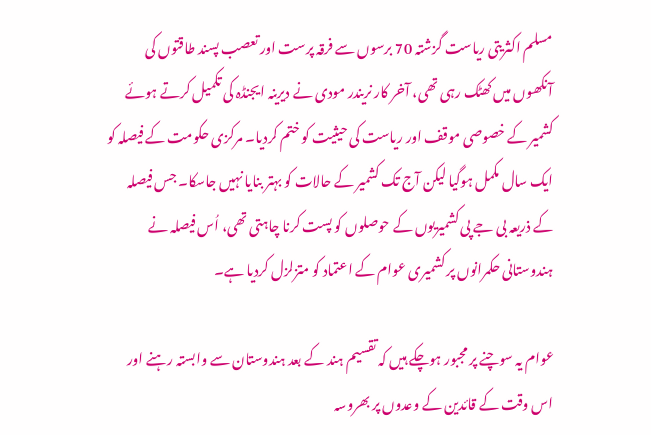مسلم اکثریتی ریاست گزشتہ 70 برسوں سے فرقہ پرست اور تعصب پسند طاقتوں کی آنکھوں میں کھٹک رہی تھی، آخر کار نریندر مودی نے دیرینہ ایجنڈہ کی تکمیل کرتے ہوئے کشمیر کے خصوصی موقف اور ریاست کی حیثیت کو ختم کردیا۔ مرکزی حکومت کے فیصلہ کو ایک سال مکمل ہوگیا لیکن آج تک کشمیر کے حالات کو بہتر بنایا نہیں جاسکا۔ جس فیصلہ کے ذریعہ بی جے پی کشمیریوں کے حوصلوں کو پست کرنا چاہتی تھی، اُس فیصلہ نے ہندوستانی حکمرانوں پر کشمیری عوام کے اعتماد کو متزلزل کردیا ہے۔

عوام یہ سوچنے پر مجبور ہوچکے ہیں کہ تقسیم ہند کے بعد ہندوستان سے وابستہ رہنے اور اس وقت کے قائدین کے وعدوں پر بھروسہ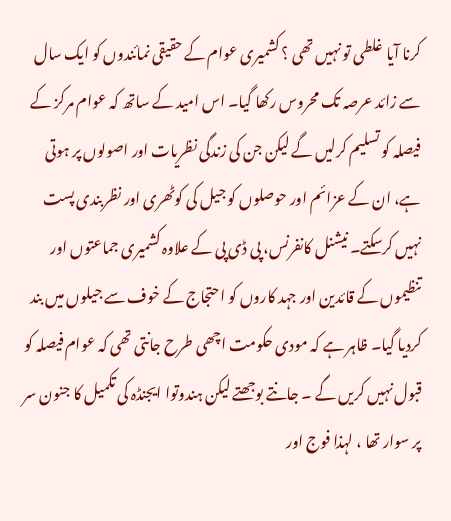کرنا آیا غلطی تو نہیں تھی ؟ کشمیری عوام کے حقیقی نمائندوں کو ایک سال سے زائد عرصہ تک محروس رکھا گیا۔ اس امید کے ساتھ کہ عوام مرکز کے فیصلہ کو تسلیم کرلیں گے لیکن جن کی زندگی نظریات اور اصولوں پر ہوتی ہے، ان کے عزائم اور حوصلوں کو جیل کی کوٹھری اور نظربندی پست نہیں کرسکتے۔ نیشنل کانفرنس، پی ڈی پی کے علاوہ کشمیری جماعتوں اور تنظیموں کے قائدین اور جہد کاروں کو احتجاج کے خوف سے جیلوں میں بند کردیا گیا۔ ظاہر ہے کہ مودی حکومت اچھی طرح جانتی تھی کہ عوام فیصلہ کو قبول نہیں کریں گے ۔ جانتے بوجھتے لیکن ہندوتوا ایجنڈہ کی تکمیل کا جنون سر پر سوار تھا ، لہذا فوج اور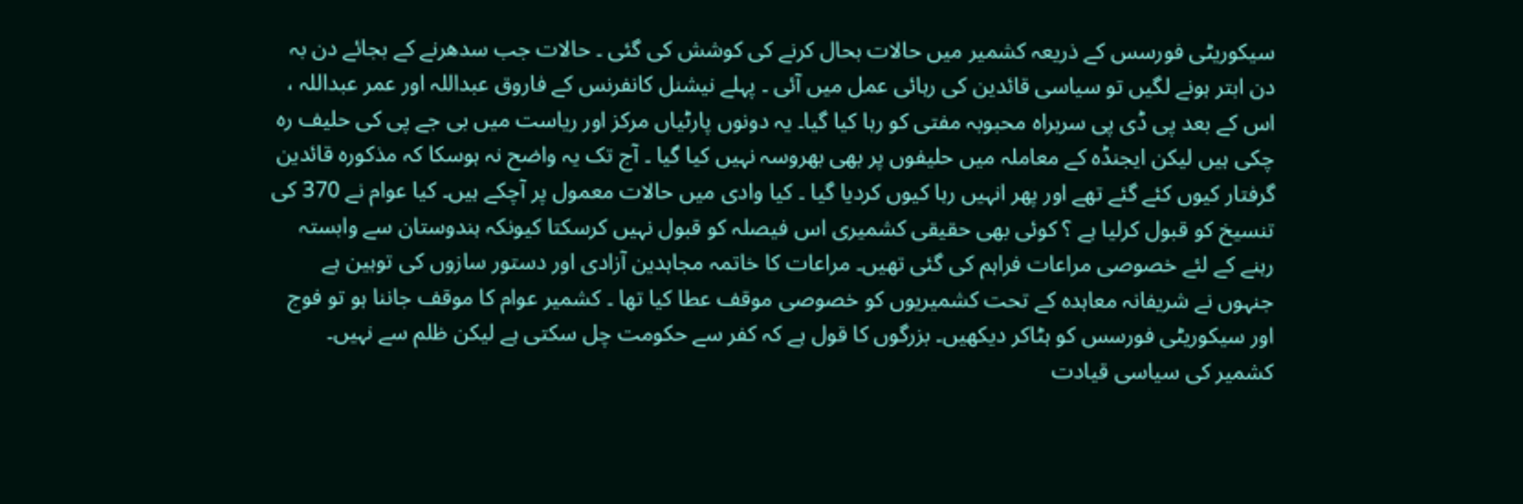سیکوریٹی فورسس کے ذریعہ کشمیر میں حالات بحال کرنے کی کوشش کی گئی ۔ حالات جب سدھرنے کے بجائے دن بہ دن ابتر ہونے لگیں تو سیاسی قائدین کی رہائی عمل میں آئی ۔ پہلے نیشنل کانفرنس کے فاروق عبداللہ اور عمر عبداللہ ، اس کے بعد پی ڈی پی سربراہ محبوبہ مفتی کو رہا کیا گیا۔ یہ دونوں پارٹیاں مرکز اور ریاست میں بی جے پی کی حلیف رہ چکی ہیں لیکن ایجنڈہ کے معاملہ میں حلیفوں پر بھی بھروسہ نہیں کیا گیا ۔ آج تک یہ واضح نہ ہوسکا کہ مذکورہ قائدین گرفتار کیوں کئے گئے تھے اور پھر انہیں رہا کیوں کردیا گیا ۔ کیا وادی میں حالات معمول پر آچکے ہیں۔ کیا عوام نے 370 کی تنسیخ کو قبول کرلیا ہے ؟ کوئی بھی حقیقی کشمیری اس فیصلہ کو قبول نہیں کرسکتا کیونکہ ہندوستان سے وابستہ رہنے کے لئے خصوصی مراعات فراہم کی گئی تھیں۔ مراعات کا خاتمہ مجاہدین آزادی اور دستور سازوں کی توہین ہے جنہوں نے شریفانہ معاہدہ کے تحت کشمیریوں کو خصوصی موقف عطا کیا تھا ۔ کشمیر عوام کا موقف جاننا ہو تو فوج اور سیکوریٹی فورسس کو ہٹاکر دیکھیں۔ بزرگوں کا قول ہے کہ کفر سے حکومت چل سکتی ہے لیکن ظلم سے نہیں۔ کشمیر کی سیاسی قیادت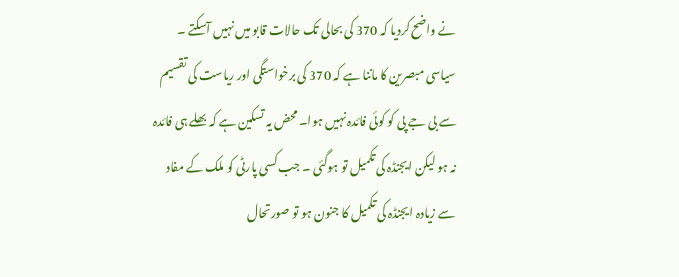نے واضح کردیا کہ 370 کی بحالی تک حالات قابو میں نہیں آسکتے ۔ سیاسی مبصرین کا ماننا ہے کہ 370 کی برخواستگی اور ریاست کی تقسیم سے بی جے پی کو کوئی فائدہ نہیں ہوا۔ محض یہ تسکین ہے کہ بھلے ہی فائدہ نہ ہو لیکن ایجنڈہ کی تکمیل تو ہوگئی ۔ جب کسی پارٹی کو ملک کے مفاد سے زیادہ ایجنڈہ کی تکمیل کا جنون ہو تو صورتحال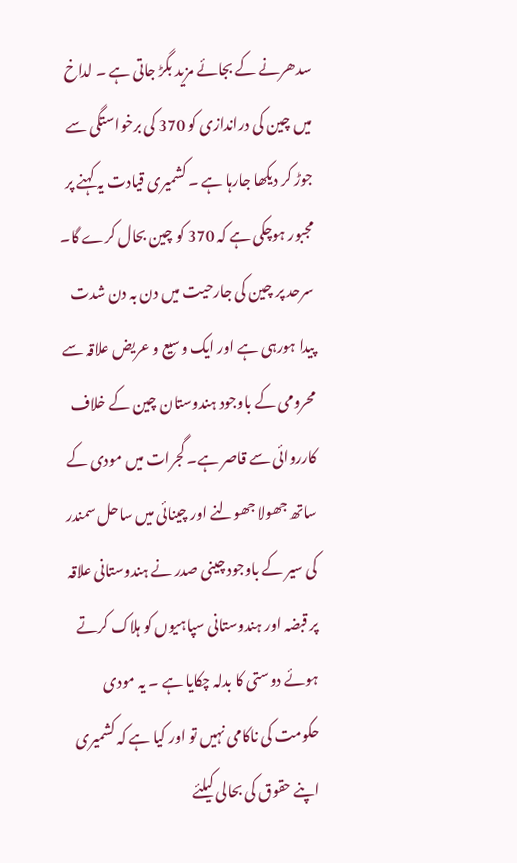سدھرنے کے بجائے مزید بگڑ جاتی ہے ۔ لداخ میں چین کی دراندازی کو 370 کی برخواستگی سے جوڑ کر دیکھا جارہا ہے ۔ کشمیری قیادت یہ کہنے پر مجبور ہوچکی ہے کہ 370 کو چین بحال کرے گا۔ سرحد پر چین کی جارحیت میں دن بہ دن شدت پیدا ہورہی ہے اور ایک وسیع و عریض علاقہ سے محرومی کے باوجود ہندوستان چین کے خلاف کارروائی سے قاصر ہے۔ گجرات میں مودی کے ساتھ جھولا جھولنے اور چینائی میں ساحل سمندر کی سیر کے باوجود چینی صدر نے ہندوستانی علاقہ پر قبضہ اور ہندوستانی سپاہیوں کو ہلاک کرتے ہوئے دوستی کا بدلہ چکایا ہے ۔ یہ مودی حکومت کی ناکامی نہیں تو اور کیا ہے کہ کشمیری اپنے حقوق کی بحالی کیلئے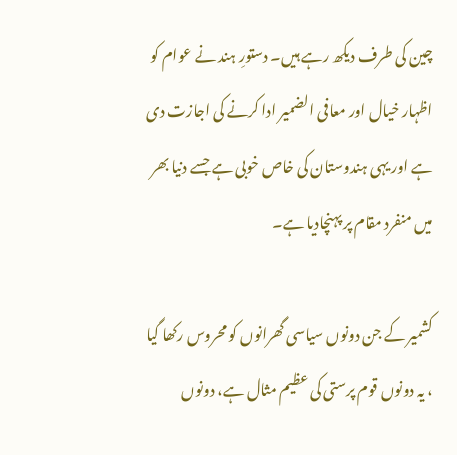چین کی طرف دیکھ رہے ہیں۔ دستورِ ہند نے عوام کو اظہار خیال اور معافی الضمیر ادا کرنے کی اجازت دی ہے اور یہی ہندوستان کی خاص خوبی ہے جسے دنیا بھر میں منفرد مقام پر پہنچادیا ہے۔

کشمیر کے جن دونوں سیاسی گھرانوں کو محروس رکھا گیا ، یہ دونوں قوم پرستی کی عظیم مثال ہے، دونوں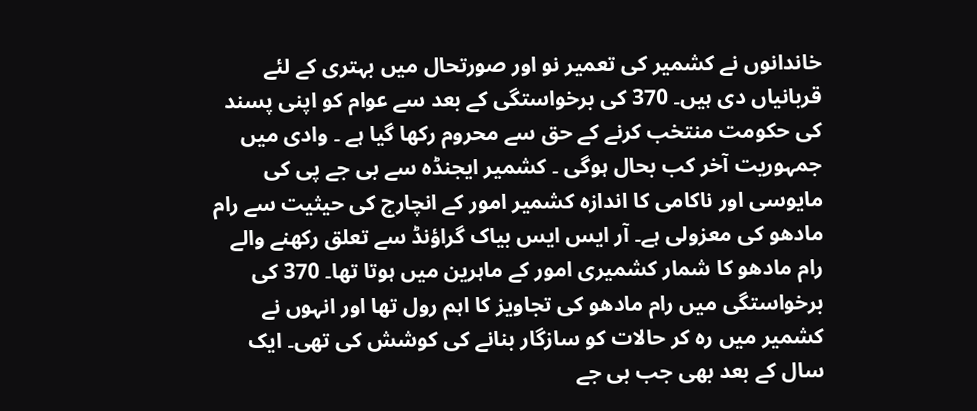خاندانوں نے کشمیر کی تعمیر نو اور صورتحال میں بہتری کے لئے قربانیاں دی ہیں۔ 370 کی برخواستگی کے بعد سے عوام کو اپنی پسند کی حکومت منتخب کرنے کے حق سے محروم رکھا گیا ہے ۔ وادی میں جمہوریت آخر کب بحال ہوگی ۔ کشمیر ایجنڈہ سے بی جے پی کی مایوسی اور ناکامی کا اندازہ کشمیر امور کے انچارج کی حیثیت سے رام مادھو کی معزولی ہے۔ آر ایس ایس بیاک گراؤنڈ سے تعلق رکھنے والے رام مادھو کا شمار کشمیری امور کے ماہرین میں ہوتا تھا۔ 370 کی برخواستگی میں رام مادھو کی تجاویز کا اہم رول تھا اور انہوں نے کشمیر میں رہ کر حالات کو سازگار بنانے کی کوشش کی تھی۔ ایک سال کے بعد بھی جب بی جے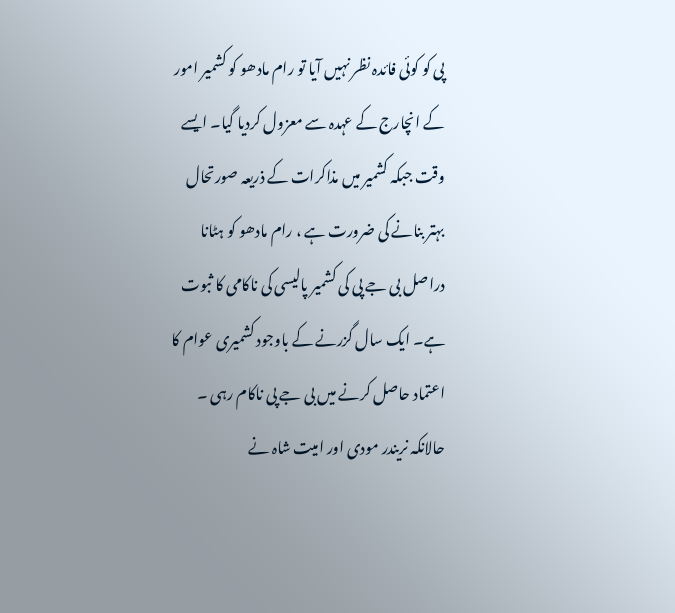پی کو کوئی فائدہ نظر نہیں آیا تو رام مادھو کو کشمیر امور کے انچارج کے عہدہ سے معزول کردیا گیا۔ ایسے وقت جبکہ کشمیر میں مذاکرات کے ذریعہ صورتحال بہتر بنانے کی ضرورت ہے ، رام مادھو کو ہٹانا دراصل بی جے پی کی کشمیر پالیسی کی ناکامی کا ثبوت ہے۔ ایک سال گزرنے کے باوجود کشمیری عوام کا اعتماد حاصل کرنے میں بی جے پی ناکام رہی ۔ حالانکہ نریندر مودی اور امیت شاہ نے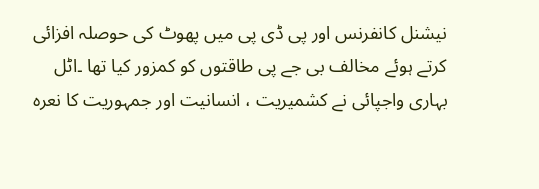نیشنل کانفرنس اور پی ڈی پی میں پھوٹ کی حوصلہ افزائی کرتے ہوئے مخالف بی جے پی طاقتوں کو کمزور کیا تھا ۔اٹل بہاری واجپائی نے کشمیریت ، انسانیت اور جمہوریت کا نعرہ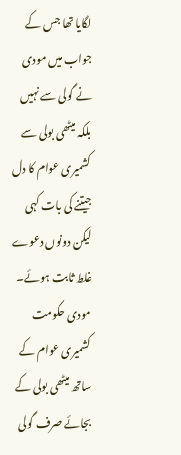لگایا تھا جس کے جواب میں مودی نے گولی سے نہیں بلکہ میٹھی بولی سے کشمیری عوام کا دل جیتنے کی بات کہی لیکن دونوں دعوے غلط ثابت ہوئے۔ مودی حکومت کشمیری عوام کے ساتھ میٹھی بولی کے بجائے صرف گولی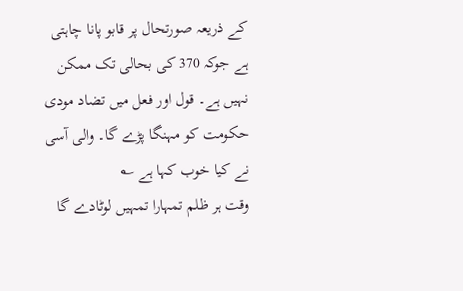کے ذریعہ صورتحال پر قابو پانا چاہتی ہے جوکہ 370 کی بحالی تک ممکن نہیں ہے۔ قول اور فعل میں تضاد مودی حکومت کو مہنگا پڑے گا۔ والی آسی نے کیا خوب کہا ہے ؎
وقت ہر ظلم تمہارا تمہیں لوٹادے گا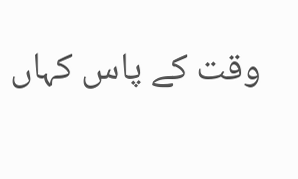وقت کے پاس کہاں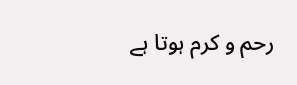رحم و کرم ہوتا ہے